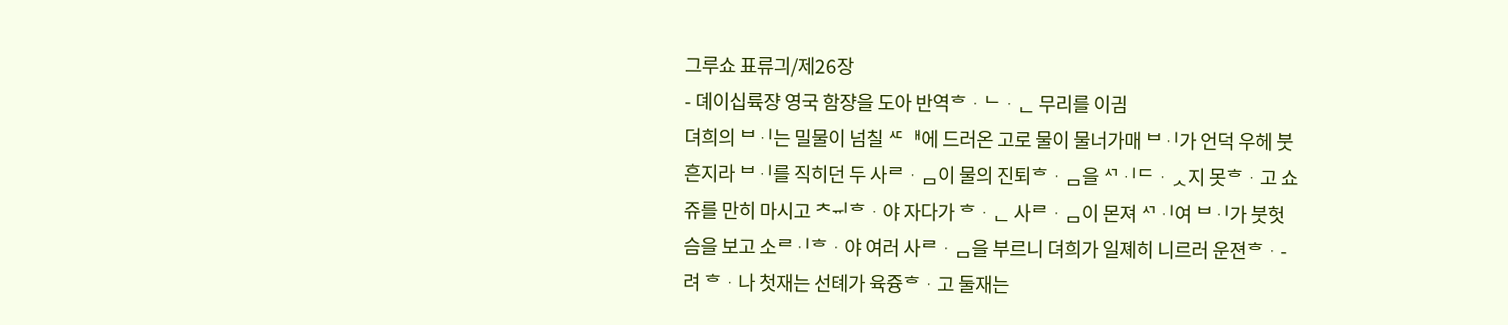그루쇼 표류긔/제26장
- 뎨이십륙쟝 영국 함쟝을 도아 반역ᄒᆞᄂᆞᆫ 무리를 이긤
뎌희의 ᄇᆡ는 밀물이 넘칠 ᄯᅢ에 드러온 고로 물이 물너가매 ᄇᆡ가 언덕 우헤 붓흔지라 ᄇᆡ를 직히던 두 사ᄅᆞᆷ이 물의 진퇴ᄒᆞᆷ을 ᄭᆡᄃᆞᆺ지 못ᄒᆞ고 쇼쥬를 만히 마시고 ᄎᆔᄒᆞ야 자다가 ᄒᆞᆫ 사ᄅᆞᆷ이 몬져 ᄭᆡ여 ᄇᆡ가 붓헛슴을 보고 소ᄅᆡᄒᆞ야 여러 사ᄅᆞᆷ을 부르니 뎌희가 일졔히 니르러 운젼ᄒᆞ- 려 ᄒᆞ나 첫재는 선톄가 육즁ᄒᆞ고 둘재는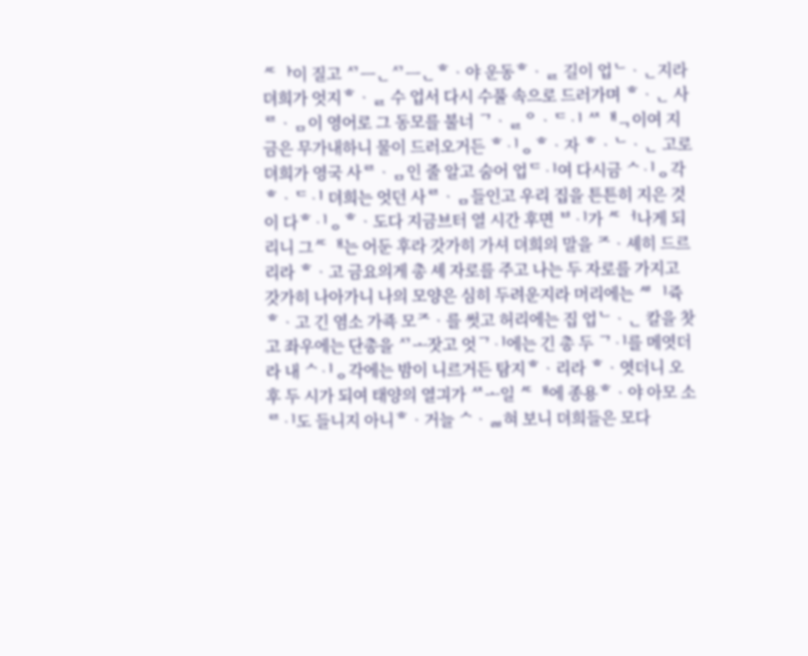ᄯᅡ이 질고 ᄭᅳᆫᄭᅳᆫᄒᆞ야 운동ᄒᆞᆯ 길이 업ᄂᆞᆫ지라 뎌희가 엇지ᄒᆞᆯ 수 업서 다시 수풀 속으로 드러가며 ᄒᆞᆫ 사ᄅᆞᆷ이 영어로 그 동모를 불너 ᄀᆞᆯᄋᆞᄃᆡ ᄶᅢᆨ이여 지금은 무가내하니 물이 드러오거든 ᄒᆡᆼᄒᆞ자 ᄒᆞᄂᆞᆫ 고로 뎌희가 영국 사ᄅᆞᆷ인 줄 알고 숨어 업ᄃᆡ여 다시금 ᄉᆡᆼ각ᄒᆞᄃᆡ 뎌희는 엇던 사ᄅᆞᆷ들인고 우리 집을 튼튼히 지은 것이 다ᄒᆡᆼᄒᆞ도다 지금브터 열 시간 후면 ᄇᆡ가 ᄯᅥ나게 되리니 그ᄯᅢ는 어둔 후라 갓가히 가셔 뎌희의 말을 ᄌᆞ셰히 드르리라 ᄒᆞ고 금요의게 총 셰 자로를 주고 나는 두 자로를 가지고 갓가히 나아가니 나의 모양은 심히 두려운지라 머리에는 ᄲᅵ쥭ᄒᆞ고 긴 염소 가죡 모ᄌᆞ를 썻고 허리에는 집 업ᄂᆞᆫ 칼을 찻고 좌우에는 단총을 ᄭᅩ잣고 엇ᄀᆡ에는 긴 총 두 ᄀᆡ를 메엿더라 내 ᄉᆡᆼ각에는 밤이 니르거든 탐지ᄒᆞ리라 ᄒᆞ엿더니 오후 두 시가 되여 태양의 열긔가 ᄶᅩ일 ᄯᅢ에 종용ᄒᆞ야 아모 소ᄅᆡ도 들니지 아니ᄒᆞ거늘 ᄉᆞᆲ혀 보니 뎌희들은 모다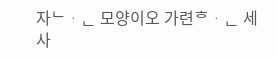자ᄂᆞᆫ 모양이오 가련ᄒᆞᆫ 세 사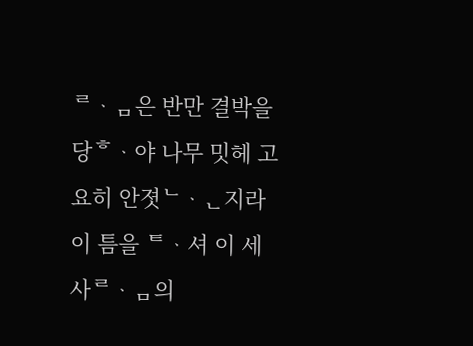ᄅᆞᆷ은 반만 결박을 당ᄒᆞ야 나무 밋헤 고요히 안졋ᄂᆞᆫ지라 이 틈을 ᄐᆞ셔 이 세 사ᄅᆞᆷ의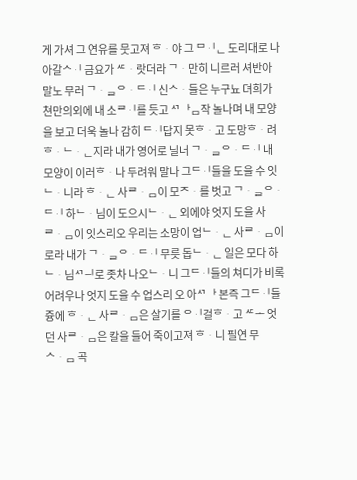게 가셔 그 연유를 뭇고져 ᄒᆞ야 그 ᄆᆡᆫ 도리대로 나아갈ᄉᆡ 금요가 ᄯᆞ랏더라 ᄀᆞ만히 니르러 셔반아 말노 무러 ᄀᆞᆯᄋᆞᄃᆡ 신ᄉᆞ들은 누구뇨 뎌희가 쳔만의외에 내 소ᄅᆡ를 듯고 ᄭᅡᆷ작 놀나며 내 모양을 보고 더욱 놀나 감히 ᄃᆡ답지 못ᄒᆞ고 도망ᄒᆞ려 ᄒᆞᄂᆞᆫ지라 내가 영어로 닐너 ᄀᆞᆯᄋᆞᄃᆡ 내 모양이 이러ᄒᆞ나 두려워 말나 그ᄃᆡ들을 도을 수 잇ᄂᆞ니라 ᄒᆞᆫ 사ᄅᆞᆷ이 모ᄌᆞ를 벗고 ᄀᆞᆯᄋᆞᄃᆡ 하ᄂᆞ님이 도으시ᄂᆞᆫ 외에야 엇지 도을 사ᄅᆞᆷ이 잇스리오 우리는 소망이 업ᄂᆞᆫ 사ᄅᆞᆷ이로라 내가 ᄀᆞᆯᄋᆞᄃᆡ 무릇 돕ᄂᆞᆫ 일은 모다 하ᄂᆞ님ᄭᅴ로 좃차 나오ᄂᆞ니 그ᄃᆡ들의 쳐디가 비록 어려우나 엇지 도을 수 업스리 오 아ᄭᅡ 본즉 그ᄃᆡ들 즁에 ᄒᆞᆫ 사ᄅᆞᆷ은 살기를 ᄋᆡ걸ᄒᆞ고 ᄯᅩ 엇던 사ᄅᆞᆷ은 칼을 들어 죽이고져 ᄒᆞ니 필연 무ᄉᆞᆷ 곡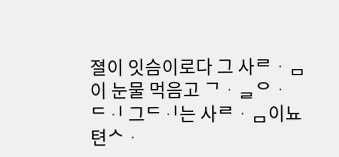졀이 잇슴이로다 그 사ᄅᆞᆷ이 눈물 먹음고 ᄀᆞᆯᄋᆞᄃᆡ 그ᄃᆡ는 사ᄅᆞᆷ이뇨 텬ᄉᆞ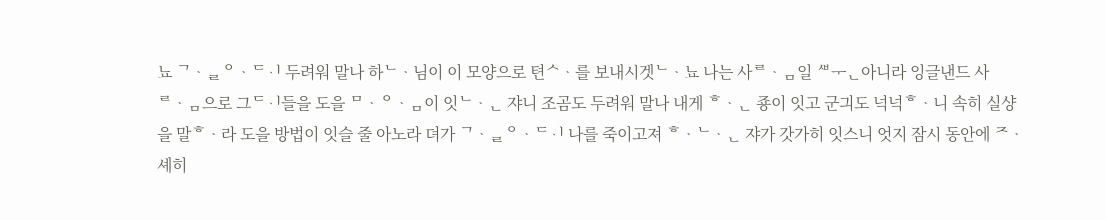뇨 ᄀᆞᆯᄋᆞᄃᆡ 두려워 말나 하ᄂᆞ님이 이 모양으로 텬ᄉᆞ를 보내시겟ᄂᆞ뇨 나는 사ᄅᆞᆷ일 ᄲᅮᆫ아니라 잉글낸드 사ᄅᆞᆷ으로 그ᄃᆡ들을 도을 ᄆᆞᄋᆞᆷ이 잇ᄂᆞᆫ 쟈니 조곰도 두려워 말나 내게 ᄒᆞᆫ 죵이 잇고 군긔도 넉넉ᄒᆞ니 속히 실샹을 말ᄒᆞ라 도을 방법이 잇슬 줄 아노라 뎌가 ᄀᆞᆯᄋᆞᄃᆡ 나를 죽이고져 ᄒᆞᄂᆞᆫ 쟈가 갓가히 잇스니 엇지 잠시 동안에 ᄌᆞ셰히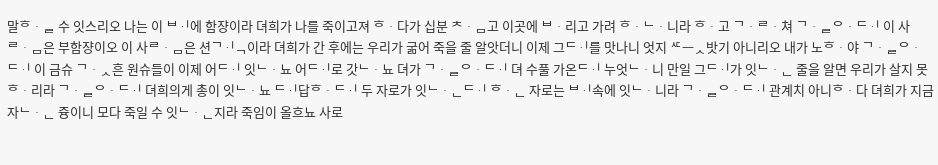말ᄒᆞᆯ 수 잇스리오 나는 이 ᄇᆡ에 함쟝이라 뎌희가 나를 죽이고져 ᄒᆞ다가 십분 ᄎᆞᆷ고 이곳에 ᄇᆞ리고 가려 ᄒᆞᄂᆞ니라 ᄒᆞ고 ᄀᆞᄅᆞ쳐 ᄀᆞᆯᄋᆞᄃᆡ 이 사ᄅᆞᆷ은 부함쟝이오 이 사ᄅᆞᆷ은 션ᄀᆡᆨ이라 뎌희가 간 후에는 우리가 굶어 죽을 줄 알앗더니 이제 그ᄃᆡ를 맛나니 엇지 ᄯᅳᆺ밧기 아니리오 내가 노ᄒᆞ야 ᄀᆞᆯᄋᆞᄃᆡ 이 금슈 ᄀᆞᆺ흔 원슈들이 이제 어ᄃᆡ 잇ᄂᆞ뇨 어ᄃᆡ로 갓ᄂᆞ뇨 뎌가 ᄀᆞᆯᄋᆞᄃᆡ 뎌 수풀 가온ᄃᆡ 누엇ᄂᆞ니 만일 그ᄃᆡ가 잇ᄂᆞᆫ 줄을 알면 우리가 살지 못ᄒᆞ리라 ᄀᆞᆯᄋᆞᄃᆡ 뎌희의게 총이 잇ᄂᆞ뇨 ᄃᆡ답ᄒᆞᄃᆡ 두 자로가 잇ᄂᆞᆫᄃᆡ ᄒᆞᆫ 자로는 ᄇᆡ속에 잇ᄂᆞ니라 ᄀᆞᆯᄋᆞᄃᆡ 관계치 아니ᄒᆞ다 뎌희가 지금 자ᄂᆞᆫ 즁이니 모다 죽일 수 잇ᄂᆞᆫ지라 죽임이 올흐뇨 사로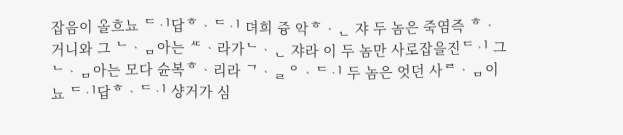잡음이 올흐뇨 ᄃᆡ답ᄒᆞᄃᆡ 뎌희 즁 악ᄒᆞᆫ 쟈 두 놈은 죽염즉 ᄒᆞ거니와 그 ᄂᆞᆷ아는 ᄯᆞ라가ᄂᆞᆫ 쟈라 이 두 놈만 사로잡을진ᄃᆡ 그 ᄂᆞᆷ아는 모다 슌복ᄒᆞ리라 ᄀᆞᆯᄋᆞᄃᆡ 두 놈은 엇던 사ᄅᆞᆷ이뇨 ᄃᆡ답ᄒᆞᄃᆡ 샹거가 심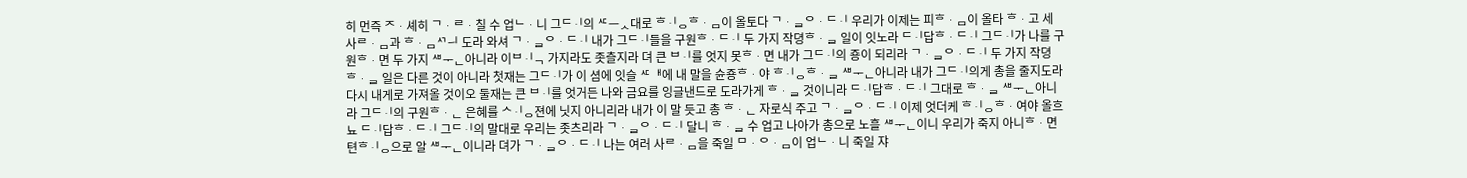히 먼즉 ᄌᆞ셰히 ᄀᆞᄅᆞ칠 수 업ᄂᆞ니 그ᄃᆡ의 ᄯᅳᆺ대로 ᄒᆡᆼᄒᆞᆷ이 올토다 ᄀᆞᆯᄋᆞᄃᆡ 우리가 이제는 피ᄒᆞᆷ이 올타 ᄒᆞ고 세 사ᄅᆞᆷ과 ᄒᆞᆷᄭᅴ 도라 와셔 ᄀᆞᆯᄋᆞᄃᆡ 내가 그ᄃᆡ들을 구원ᄒᆞᄃᆡ 두 가지 작뎡ᄒᆞᆯ 일이 잇노라 ᄃᆡ답ᄒᆞᄃᆡ 그ᄃᆡ가 나를 구원ᄒᆞ면 두 가지 ᄲᅮᆫ아니라 이ᄇᆡᆨ 가지라도 좃츨지라 뎌 큰 ᄇᆡ를 엇지 못ᄒᆞ면 내가 그ᄃᆡ의 죵이 되리라 ᄀᆞᆯᄋᆞᄃᆡ 두 가지 작뎡ᄒᆞᆯ 일은 다른 것이 아니라 첫재는 그ᄃᆡ가 이 셤에 잇슬 ᄯᅢ에 내 말을 슌죵ᄒᆞ야 ᄒᆡᆼᄒᆞᆯ ᄲᅮᆫ아니라 내가 그ᄃᆡ의게 총을 줄지도라 다시 내게로 가져올 것이오 둘재는 큰 ᄇᆡ를 엇거든 나와 금요를 잉글낸드로 도라가게 ᄒᆞᆯ 것이니라 ᄃᆡ답ᄒᆞᄃᆡ 그대로 ᄒᆞᆯ ᄲᅮᆫ아니라 그ᄃᆡ의 구원ᄒᆞᆫ 은혜를 ᄉᆡᆼ젼에 닛지 아니리라 내가 이 말 듯고 총 ᄒᆞᆫ 자로식 주고 ᄀᆞᆯᄋᆞᄃᆡ 이제 엇더케 ᄒᆡᆼᄒᆞ여야 올흐뇨 ᄃᆡ답ᄒᆞᄃᆡ 그ᄃᆡ의 말대로 우리는 좃츠리라 ᄀᆞᆯᄋᆞᄃᆡ 달니 ᄒᆞᆯ 수 업고 나아가 총으로 노흘 ᄲᅮᆫ이니 우리가 죽지 아니ᄒᆞ면 텬ᄒᆡᆼ으로 알 ᄲᅮᆫ이니라 뎌가 ᄀᆞᆯᄋᆞᄃᆡ 나는 여러 사ᄅᆞᆷ을 죽일 ᄆᆞᄋᆞᆷ이 업ᄂᆞ니 죽일 쟈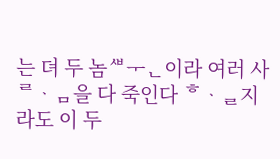는 뎌 두 놈ᄲᅮᆫ이라 여러 사ᄅᆞᆷ을 다 죽인다 ᄒᆞᆯ지라도 이 두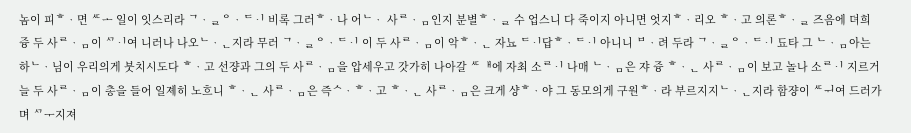놈이 피ᄒᆞ면 ᄯᅩ 일이 잇스리라 ᄀᆞᆯᄋᆞᄃᆡ 비록 그러ᄒᆞ나 어ᄂᆞ 사ᄅᆞᆷ인지 분별ᄒᆞᆯ 수 업스니 다 죽이지 아니면 엇지ᄒᆞ리오 ᄒᆞ고 의론ᄒᆞᆯ 즈음에 뎌희 즁 두 사ᄅᆞᆷ이 ᄭᆡ여 니러나 나오ᄂᆞᆫ지라 무러 ᄀᆞᆯᄋᆞᄃᆡ 이 두 사ᄅᆞᆷ이 악ᄒᆞᆫ 자뇨 ᄃᆡ답ᄒᆞᄃᆡ 아니니 ᄇᆞ려 두라 ᄀᆞᆯᄋᆞᄃᆡ 됴타 그 ᄂᆞᆷ아는 하ᄂᆞ님이 우리의게 붓치시도다 ᄒᆞ고 선쟝과 그의 두 사ᄅᆞᆷ을 압세우고 갓가히 나아갈 ᄯᅢ에 자최 소ᄅᆡ 나매 ᄂᆞᆷ은 쟈 즁 ᄒᆞᆫ 사ᄅᆞᆷ이 보고 놀나 소ᄅᆡ 지르거늘 두 사ᄅᆞᆷ이 총을 들어 일졔히 노흐니 ᄒᆞᆫ 사ᄅᆞᆷ은 즉ᄉᆞᄒᆞ고 ᄒᆞᆫ 사ᄅᆞᆷ은 크게 샹ᄒᆞ야 그 동모의게 구원ᄒᆞ라 부르지지ᄂᆞᆫ지라 함쟝이 ᄯᅱ여 드러가며 ᄭᅮ지져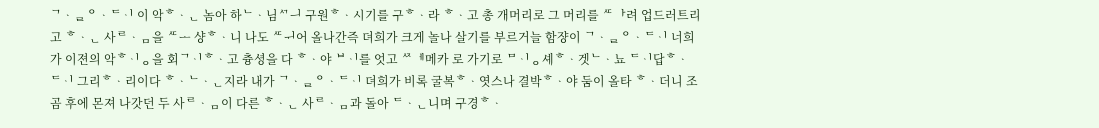ᄀᆞᆯᄋᆞᄃᆡ 이 악ᄒᆞᆫ 놈아 하ᄂᆞ님ᄭᅴ 구원ᄒᆞ시기를 구ᄒᆞ라 ᄒᆞ고 총 개머리로 그 머리를 ᄯᅡ려 업드러트리고 ᄒᆞᆫ 사ᄅᆞᆷ을 ᄯᅩ 샹ᄒᆞ니 나도 ᄯᅱ어 올나간즉 뎌희가 크게 놀나 살기를 부르거늘 함쟝이 ᄀᆞᆯᄋᆞᄃᆡ 너희가 이젼의 악ᄒᆡᆼ을 회ᄀᆡᄒᆞ고 츙셩을 다 ᄒᆞ야 ᄇᆡ를 엇고 ᄶᅦ메카 로 가기로 ᄆᆡᆼ셰ᄒᆞ겟ᄂᆞ뇨 ᄃᆡ답ᄒᆞᄃᆡ 그리ᄒᆞ리이다 ᄒᆞᄂᆞᆫ지라 내가 ᄀᆞᆯᄋᆞᄃᆡ 뎌희가 비록 굴복ᄒᆞ엿스나 결박ᄒᆞ야 둠이 올타 ᄒᆞ더니 조곰 후에 몬져 나갓던 두 사ᄅᆞᆷ이 다른 ᄒᆞᆫ 사ᄅᆞᆷ과 돌아 ᄃᆞᆫ니며 구경ᄒᆞ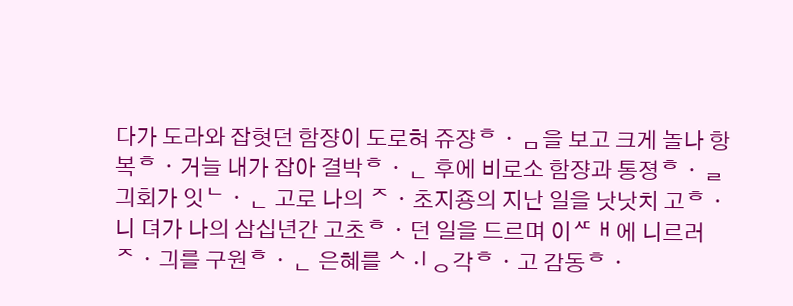다가 도라와 잡혓던 함쟝이 도로혀 쥬쟝ᄒᆞᆷ을 보고 크게 놀나 항복ᄒᆞ거늘 내가 잡아 결박ᄒᆞᆫ 후에 비로소 함쟝과 통졍ᄒᆞᆯ 긔회가 잇ᄂᆞᆫ 고로 나의 ᄌᆞ초지죵의 지난 일을 낫낫치 고ᄒᆞ니 뎌가 나의 삼십년간 고초ᄒᆞ던 일을 드르며 이ᄯᅢ에 니르러 ᄌᆞ긔를 구원ᄒᆞᆫ 은혜를 ᄉᆡᆼ각ᄒᆞ고 감동ᄒᆞ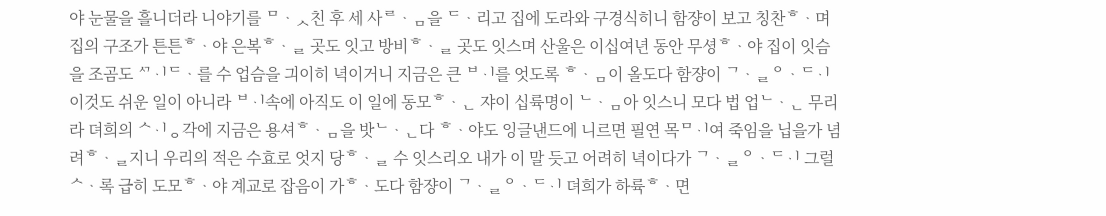야 눈물을 흘니더라 니야기를 ᄆᆞᆺ친 후 세 사ᄅᆞᆷ을 ᄃᆞ리고 집에 도라와 구경식히니 함쟝이 보고 칭찬ᄒᆞ며 집의 구조가 튼튼ᄒᆞ야 은복ᄒᆞᆯ 곳도 잇고 방비ᄒᆞᆯ 곳도 잇스며 산울은 이십여년 동안 무셩ᄒᆞ야 집이 잇슴을 조곰도 ᄭᆡᄃᆞ를 수 업슴을 긔이히 녁이거니 지금은 큰 ᄇᆡ를 엇도록 ᄒᆞᆷ이 올도다 함쟝이 ᄀᆞᆯᄋᆞᄃᆡ 이것도 쉬운 일이 아니라 ᄇᆡ속에 아직도 이 일에 동모ᄒᆞᆫ 쟈이 십륙명이 ᄂᆞᆷ아 잇스니 모다 법 업ᄂᆞᆫ 무리라 뎌희의 ᄉᆡᆼ각에 지금은 용셔ᄒᆞᆷ을 밧ᄂᆞᆫ다 ᄒᆞ야도 잉글낸드에 니르면 필연 목ᄆᆡ여 죽임을 닙을가 념려ᄒᆞᆯ지니 우리의 적은 수효로 엇지 당ᄒᆞᆯ 수 잇스리오 내가 이 말 듯고 어려히 녁이다가 ᄀᆞᆯᄋᆞᄃᆡ 그럴ᄉᆞ록 급히 도모ᄒᆞ야 계교로 잡음이 가ᄒᆞ도다 함쟝이 ᄀᆞᆯᄋᆞᄃᆡ 뎌희가 하륙ᄒᆞ면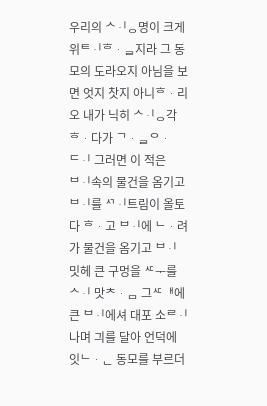우리의 ᄉᆡᆼ명이 크게 위ᄐᆡᄒᆞᆯ지라 그 동모의 도라오지 아님을 보면 엇지 찻지 아니ᄒᆞ리오 내가 닉히 ᄉᆡᆼ각ᄒᆞ다가 ᄀᆞᆯᄋᆞᄃᆡ 그러면 이 적은 ᄇᆡ속의 물건을 옴기고 ᄇᆡ를 ᄭᆡ트림이 올토다 ᄒᆞ고 ᄇᆡ에 ᄂᆞ려가 물건을 옴기고 ᄇᆡ 밋헤 큰 구멍을 ᄯᅮ를ᄉᆡ 맛ᄎᆞᆷ 그ᄯᅢ에 큰 ᄇᆡ에셔 대포 소ᄅᆡ 나며 긔를 달아 언덕에 잇ᄂᆞᆫ 동모를 부르더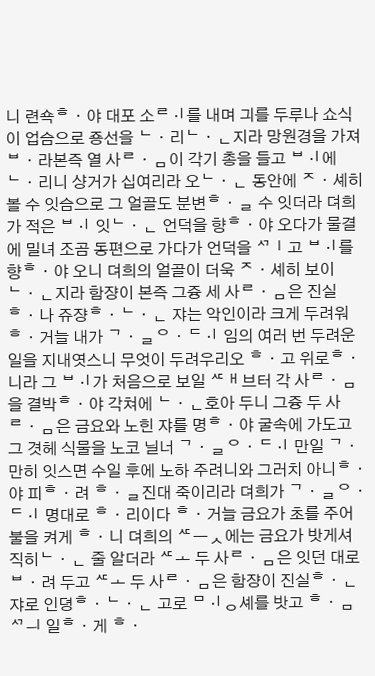니 련쇽ᄒᆞ야 대포 소ᄅᆡ를 내며 긔를 두루나 쇼식이 업슴으로 죵선을 ᄂᆞ리ᄂᆞᆫ지라 망원경을 가져 ᄇᆞ라본즉 열 사ᄅᆞᆷ이 각기 총을 들고 ᄇᆡ에 ᄂᆞ리니 샹거가 십여리라 오ᄂᆞᆫ 동안에 ᄌᆞ셰히 볼 수 잇슴으로 그 얼골도 분변ᄒᆞᆯ 수 잇더라 뎌희가 적은 ᄇᆡ 잇ᄂᆞᆫ 언덕을 향ᄒᆞ야 오다가 물결에 밀녀 조곰 동편으로 가다가 언덕을 ᄭᅵ고 ᄇᆡ를 향ᄒᆞ야 오니 뎌희의 얼골이 더욱 ᄌᆞ셰히 보이ᄂᆞᆫ지라 함쟝이 본즉 그즁 세 사ᄅᆞᆷ은 진실ᄒᆞ나 쥬쟝ᄒᆞᄂᆞᆫ 쟈는 악인이라 크게 두려워 ᄒᆞ거늘 내가 ᄀᆞᆯᄋᆞᄃᆡ 임의 여러 번 두려운 일을 지내엿스니 무엇이 두려우리오 ᄒᆞ고 위로ᄒᆞ니라 그 ᄇᆡ가 처음으로 보일 ᄯᅢ브터 각 사ᄅᆞᆷ을 결박ᄒᆞ야 각쳐에 ᄂᆞᆫ호아 두니 그즁 두 사ᄅᆞᆷ은 금요와 노힌 쟈를 명ᄒᆞ야 굴속에 가도고 그 겻헤 식물을 노코 닐너 ᄀᆞᆯᄋᆞᄃᆡ 만일 ᄀᆞ만히 잇스면 수일 후에 노하 주려니와 그러치 아니ᄒᆞ야 피ᄒᆞ려 ᄒᆞᆯ진대 죽이리라 뎌희가 ᄀᆞᆯᄋᆞᄃᆡ 명대로 ᄒᆞ리이다 ᄒᆞ거늘 금요가 초를 주어 불을 켜게 ᄒᆞ니 뎌희의 ᄯᅳᆺ에는 금요가 밧게셔 직히ᄂᆞᆫ 줄 알더라 ᄯᅩ 두 사ᄅᆞᆷ은 잇던 대로 ᄇᆞ려 두고 ᄯᅩ 두 사ᄅᆞᆷ은 함쟝이 진실ᄒᆞᆫ 쟈로 인뎡ᄒᆞᄂᆞᆫ 고로 ᄆᆡᆼ셰를 밧고 ᄒᆞᆷᄭᅴ 일ᄒᆞ게 ᄒᆞ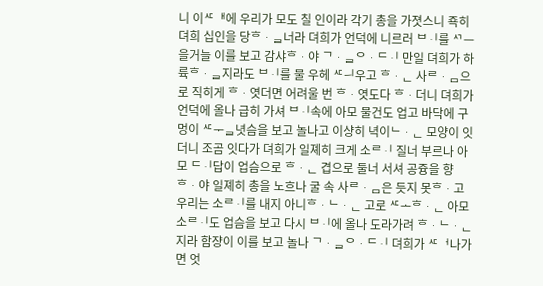니 이ᄯᅢ에 우리가 모도 칠 인이라 각기 총을 가졋스니 죡히 뎌희 십인을 당ᄒᆞᆯ너라 뎌희가 언덕에 니르러 ᄇᆡ를 ᄭᅳ을거늘 이를 보고 감샤ᄒᆞ야 ᄀᆞᆯᄋᆞᄃᆡ 만일 뎌희가 하륙ᄒᆞᆯ지라도 ᄇᆡ를 물 우헤 ᄯᅴ우고 ᄒᆞᆫ 사ᄅᆞᆷ으로 직히게 ᄒᆞ엿더면 어려울 번 ᄒᆞ엿도다 ᄒᆞ더니 뎌희가 언덕에 올나 급히 가셔 ᄇᆡ속에 아모 물건도 업고 바닥에 구멍이 ᄯᅮᆯ녓슴을 보고 놀나고 이샹히 녁이ᄂᆞᆫ 모양이 잇더니 조곰 잇다가 뎌희가 일졔히 크게 소ᄅᆡ 질너 부르나 아모 ᄃᆡ답이 업슴으로 ᄒᆞᆫ 겹으로 둘너 서셔 공즁을 향ᄒᆞ야 일졔히 총을 노흐나 굴 속 사ᄅᆞᆷ은 듯지 못ᄒᆞ고 우리는 소ᄅᆡ를 내지 아니ᄒᆞᄂᆞᆫ 고로 ᄯᅩᄒᆞᆫ 아모 소ᄅᆡ도 업슴을 보고 다시 ᄇᆡ에 올나 도라가려 ᄒᆞᄂᆞᆫ지라 함쟝이 이를 보고 놀나 ᄀᆞᆯᄋᆞᄃᆡ 뎌희가 ᄯᅥ나가면 엇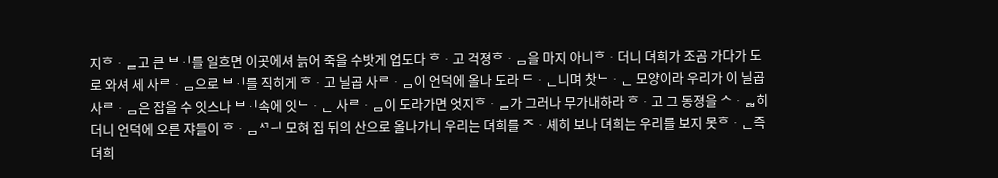지ᄒᆞᆯ고 큰 ᄇᆡ를 일흐면 이곳에셔 늙어 죽을 수밧게 업도다 ᄒᆞ고 걱졍ᄒᆞᆷ을 마지 아니ᄒᆞ더니 뎌희가 조곰 가다가 도로 와셔 세 사ᄅᆞᆷ으로 ᄇᆡ를 직히게 ᄒᆞ고 닐곱 사ᄅᆞᆷ이 언덕에 올나 도라 ᄃᆞᆫ니며 찻ᄂᆞᆫ 모양이라 우리가 이 닐곱 사ᄅᆞᆷ은 잡을 수 잇스나 ᄇᆡ속에 잇ᄂᆞᆫ 사ᄅᆞᆷ이 도라가면 엇지ᄒᆞᆯ가 그러나 무가내하라 ᄒᆞ고 그 동졍을 ᄉᆞᆲ히더니 언덕에 오른 쟈들이 ᄒᆞᆷᄭᅴ 모혀 집 뒤의 산으로 올나가니 우리는 뎌희를 ᄌᆞ셰히 보나 뎌희는 우리를 보지 못ᄒᆞᆫ즉 뎌희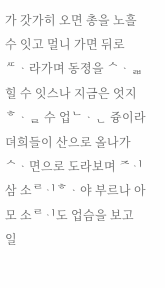가 갓가히 오면 총을 노흘 수 잇고 멀니 가면 뒤로 ᄯᆞ라가며 동졍을 ᄉᆞᆲ힐 수 잇스나 지금은 엇지ᄒᆞᆯ 수 업ᄂᆞᆫ 즁이라 뎌희들이 산으로 올나가 ᄉᆞ면으로 도라보며 ᄌᆡ삼 소ᄅᆡᄒᆞ야 부르나 아모 소ᄅᆡ도 업슴을 보고 일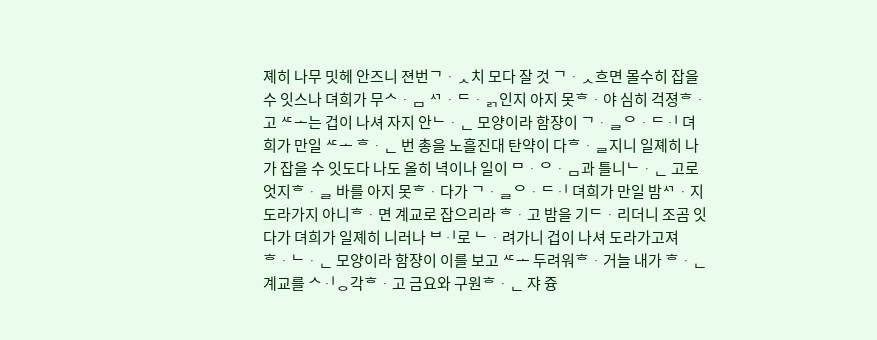졔히 나무 밋헤 안즈니 젼번ᄀᆞᆺ치 모다 잘 것 ᄀᆞᆺ흐면 몰수히 잡을 수 잇스나 뎌희가 무ᄉᆞᆷ ᄭᆞᄃᆞᆰ인지 아지 못ᄒᆞ야 심히 걱졍ᄒᆞ고 ᄯᅩ는 겁이 나셔 자지 안ᄂᆞᆫ 모양이라 함쟝이 ᄀᆞᆯᄋᆞᄃᆡ 뎌희가 만일 ᄯᅩ ᄒᆞᆫ 번 총을 노흘진대 탄약이 다ᄒᆞᆯ지니 일졔히 나가 잡을 수 잇도다 나도 올히 녁이나 일이 ᄆᆞᄋᆞᆷ과 틀니ᄂᆞᆫ 고로 엇지ᄒᆞᆯ 바를 아지 못ᄒᆞ다가 ᄀᆞᆯᄋᆞᄃᆡ 뎌희가 만일 밤ᄭᆞ지 도라가지 아니ᄒᆞ면 계교로 잡으리라 ᄒᆞ고 밤을 기ᄃᆞ리더니 조곰 잇다가 뎌희가 일졔히 니러나 ᄇᆡ로 ᄂᆞ려가니 겁이 나셔 도라가고져 ᄒᆞᄂᆞᆫ 모양이라 함쟝이 이를 보고 ᄯᅩ 두려워ᄒᆞ거늘 내가 ᄒᆞᆫ 계교를 ᄉᆡᆼ각ᄒᆞ고 금요와 구원ᄒᆞᆫ 쟈 즁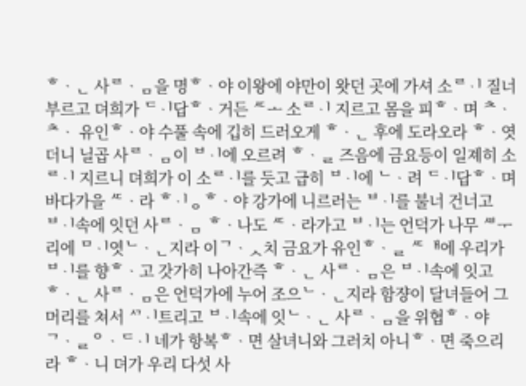ᄒᆞᆫ 사ᄅᆞᆷ을 명ᄒᆞ야 이왕에 야만이 왓던 곳에 가셔 소ᄅᆡ 질너 부르고 뎌희가 ᄃᆡ답ᄒᆞ거든 ᄯᅩ 소ᄅᆡ 지르고 몸을 피ᄒᆞ며 ᄎᆞᄎᆞ 유인ᄒᆞ야 수풀 속에 깁히 드러오게 ᄒᆞᆫ 후에 도라오라 ᄒᆞ엿더니 닐곱 사ᄅᆞᆷ이 ᄇᆡ에 오르려 ᄒᆞᆯ 즈음에 금요등이 일졔히 소ᄅᆡ 지르니 뎌희가 이 소ᄅᆡ를 듯고 급히 ᄇᆡ에 ᄂᆞ려 ᄃᆡ답ᄒᆞ며 바다가을 ᄯᆞ라 ᄒᆡᆼᄒᆞ야 강가에 니르러는 ᄇᆡ를 불너 건너고 ᄇᆡ속에 잇던 사ᄅᆞᆷ ᄒᆞ나도 ᄯᆞ라가고 ᄇᆡ는 언덕가 나무 ᄲᅮ리에 ᄆᆡ엿ᄂᆞᆫ지라 이ᄀᆞᆺ치 금요가 유인ᄒᆞᆯ ᄯᅢ에 우리가 ᄇᆡ를 향ᄒᆞ고 갓가히 나아간즉 ᄒᆞᆫ 사ᄅᆞᆷ은 ᄇᆡ속에 잇고 ᄒᆞᆫ 사ᄅᆞᆷ은 언덕가에 누어 조으ᄂᆞᆫ지라 함쟝이 달녀들어 그 머리를 쳐서 ᄭᆡ트리고 ᄇᆡ속에 잇ᄂᆞᆫ 사ᄅᆞᆷ을 위협ᄒᆞ야 ᄀᆞᆯᄋᆞᄃᆡ 네가 항복ᄒᆞ면 살녀니와 그러치 아니ᄒᆞ면 죽으리라 ᄒᆞ니 뎌가 우리 다섯 사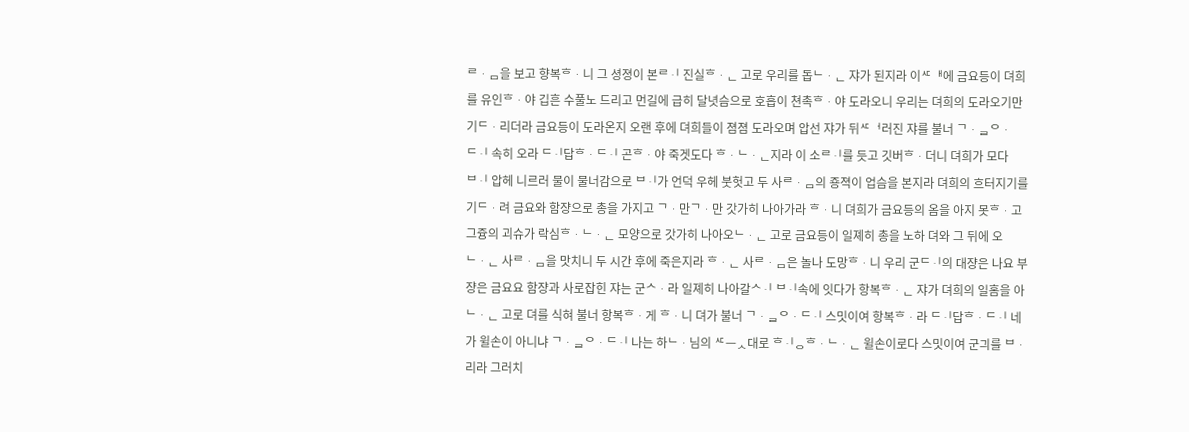ᄅᆞᆷ을 보고 향복ᄒᆞ니 그 셩졍이 본ᄅᆡ 진실ᄒᆞᆫ 고로 우리를 돕ᄂᆞᆫ 쟈가 된지라 이ᄯᅢ에 금요등이 뎌희를 유인ᄒᆞ야 깁흔 수풀노 드리고 먼길에 급히 달녓슴으로 호흡이 쳔촉ᄒᆞ야 도라오니 우리는 뎌희의 도라오기만 기ᄃᆞ리더라 금요등이 도라온지 오랜 후에 뎌희들이 졈졈 도라오며 압선 쟈가 뒤ᄯᅥ러진 쟈를 불너 ᄀᆞᆯᄋᆞᄃᆡ 속히 오라 ᄃᆡ답ᄒᆞᄃᆡ 곤ᄒᆞ야 죽겟도다 ᄒᆞᄂᆞᆫ지라 이 소ᄅᆡ를 듯고 깃버ᄒᆞ더니 뎌희가 모다 ᄇᆡ 압헤 니르러 물이 물너감으로 ᄇᆡ가 언덕 우헤 붓헛고 두 사ᄅᆞᆷ의 죵젹이 업슴을 본지라 뎌희의 흐터지기를 기ᄃᆞ려 금요와 함쟝으로 총을 가지고 ᄀᆞ만ᄀᆞ만 갓가히 나아가라 ᄒᆞ니 뎌희가 금요등의 옴을 아지 못ᄒᆞ고 그즁의 괴슈가 락심ᄒᆞᄂᆞᆫ 모양으로 갓가히 나아오ᄂᆞᆫ 고로 금요등이 일졔히 총을 노하 뎌와 그 뒤에 오ᄂᆞᆫ 사ᄅᆞᆷ을 맛치니 두 시간 후에 죽은지라 ᄒᆞᆫ 사ᄅᆞᆷ은 놀나 도망ᄒᆞ니 우리 군ᄃᆡ의 대쟝은 나요 부쟝은 금요요 함쟝과 사로잡힌 쟈는 군ᄉᆞ라 일졔히 나아갈ᄉᆡ ᄇᆡ속에 잇다가 항복ᄒᆞᆫ 쟈가 뎌희의 일홈을 아ᄂᆞᆫ 고로 뎌를 식혀 불너 항복ᄒᆞ게 ᄒᆞ니 뎌가 불너 ᄀᆞᆯᄋᆞᄃᆡ 스밋이여 항복ᄒᆞ라 ᄃᆡ답ᄒᆞᄃᆡ 네가 윌손이 아니냐 ᄀᆞᆯᄋᆞᄃᆡ 나는 하ᄂᆞ님의 ᄯᅳᆺ대로 ᄒᆡᆼᄒᆞᄂᆞᆫ 윌손이로다 스밋이여 군긔를 ᄇᆞ리라 그러치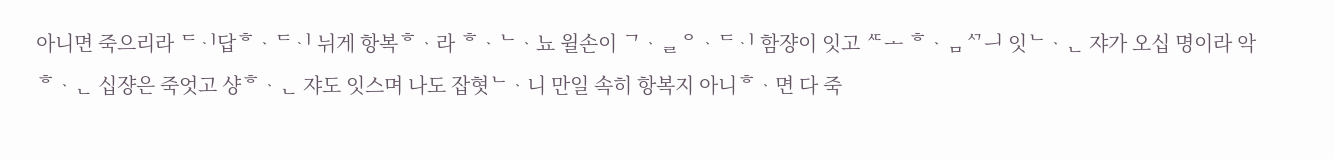아니면 죽으리라 ᄃᆡ답ᄒᆞᄃᆡ 뉘게 항복ᄒᆞ라 ᄒᆞᄂᆞ뇨 윌손이 ᄀᆞᆯᄋᆞᄃᆡ 함쟝이 잇고 ᄯᅩ ᄒᆞᆷᄭᅴ 잇ᄂᆞᆫ 쟈가 오십 명이라 악ᄒᆞᆫ 십쟝은 죽엇고 샹ᄒᆞᆫ 쟈도 잇스며 나도 잡혓ᄂᆞ니 만일 속히 항복지 아니ᄒᆞ면 다 죽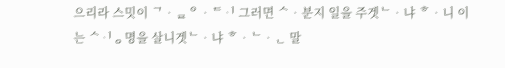으리라 스밋이 ᄀᆞᆯᄋᆞᄃᆡ 그러면 ᄉᆞ분지 일을 주겟ᄂᆞ냐 ᄒᆞ니 이는 ᄉᆡᆼ명을 살니겟ᄂᆞ냐 ᄒᆞᄂᆞᆫ 말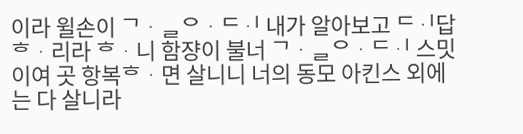이라 윌손이 ᄀᆞᆯᄋᆞᄃᆡ 내가 알아보고 ᄃᆡ답ᄒᆞ리라 ᄒᆞ니 함쟝이 불너 ᄀᆞᆯᄋᆞᄃᆡ 스밋이여 곳 항복ᄒᆞ면 살니니 너의 동모 아킨스 외에는 다 살니라